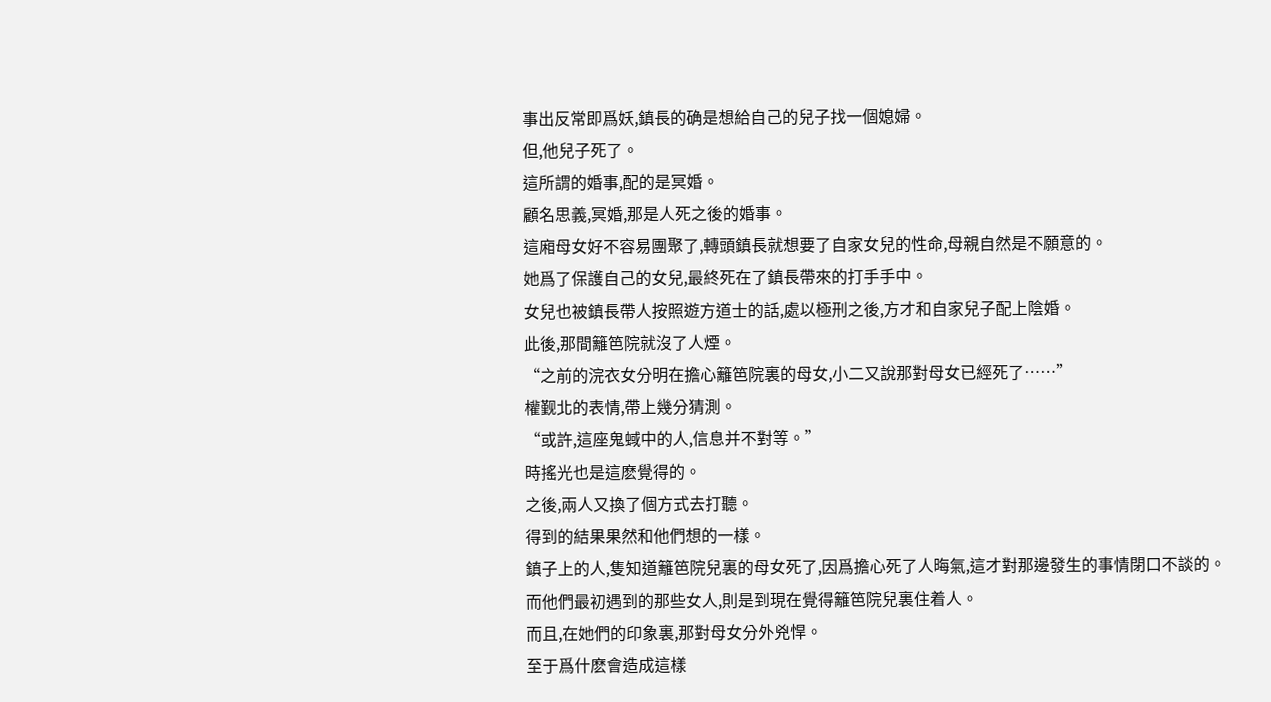事出反常即爲妖,鎮長的确是想給自己的兒子找一個媳婦。
但,他兒子死了。
這所謂的婚事,配的是冥婚。
顧名思義,冥婚,那是人死之後的婚事。
這廂母女好不容易團聚了,轉頭鎮長就想要了自家女兒的性命,母親自然是不願意的。
她爲了保護自己的女兒,最終死在了鎮長帶來的打手手中。
女兒也被鎮長帶人按照遊方道士的話,處以極刑之後,方才和自家兒子配上陰婚。
此後,那間籬笆院就沒了人煙。
“之前的浣衣女分明在擔心籬笆院裏的母女,小二又說那對母女已經死了……”
權觐北的表情,帶上幾分猜測。
“或許,這座鬼蜮中的人,信息并不對等。”
時搖光也是這麽覺得的。
之後,兩人又換了個方式去打聽。
得到的結果果然和他們想的一樣。
鎮子上的人,隻知道籬笆院兒裏的母女死了,因爲擔心死了人晦氣,這才對那邊發生的事情閉口不談的。
而他們最初遇到的那些女人,則是到現在覺得籬笆院兒裏住着人。
而且,在她們的印象裏,那對母女分外兇悍。
至于爲什麽會造成這樣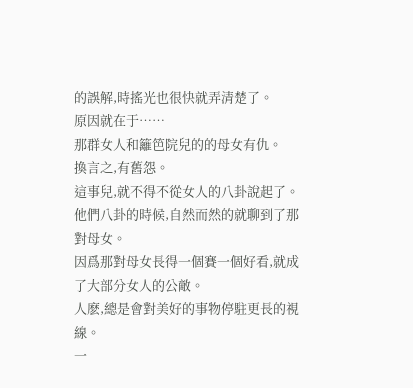的誤解,時搖光也很快就弄清楚了。
原因就在于……
那群女人和籬笆院兒的的母女有仇。
換言之,有舊怨。
這事兒,就不得不從女人的八卦說起了。
他們八卦的時候,自然而然的就聊到了那對母女。
因爲那對母女長得一個賽一個好看,就成了大部分女人的公敵。
人麽,總是會對美好的事物停駐更長的視線。
一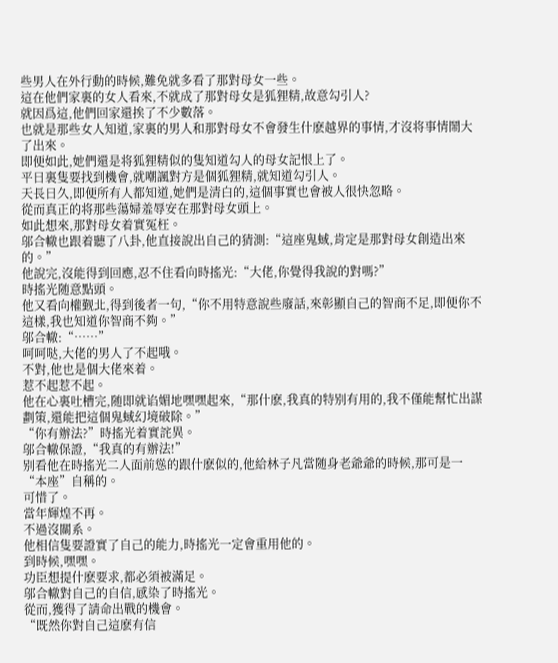些男人在外行動的時候,難免就多看了那對母女一些。
這在他們家裏的女人看來,不就成了那對母女是狐狸精,故意勾引人?
就因爲這,他們回家還挨了不少數落。
也就是那些女人知道,家裏的男人和那對母女不會發生什麽越界的事情,才沒将事情鬧大了出來。
即便如此,她們還是将狐狸精似的隻知道勾人的母女記恨上了。
平日裏隻要找到機會,就嘲諷對方是個狐狸精,就知道勾引人。
天長日久,即便所有人都知道,她們是清白的,這個事實也會被人很快忽略。
從而真正的将那些蕩婦羞辱安在那對母女頭上。
如此想來,那對母女着實冤枉。
邬合轍也跟着聽了八卦,他直接說出自己的猜測:“這座鬼蜮,肯定是那對母女創造出來的。”
他說完,沒能得到回應,忍不住看向時搖光:“大佬,你覺得我說的對嗎?”
時搖光随意點頭。
他又看向權觐北,得到後者一句,“你不用特意說些廢話,來彰顯自己的智商不足,即便你不這樣,我也知道你智商不夠。”
邬合轍:“……”
呵呵哒,大佬的男人了不起哦。
不對,他也是個大佬來着。
惹不起惹不起。
他在心裏吐槽完,随即就谄媚地嘿嘿起來,“那什麽,我真的特别有用的,我不僅能幫忙出謀劃策,還能把這個鬼蜮幻境破除。”
“你有辦法?”時搖光着實詫異。
邬合轍保證,“我真的有辦法!”
别看他在時搖光二人面前慫的跟什麽似的,他給林子凡當随身老爺爺的時候,那可是一“本座”自稱的。
可惜了。
當年輝煌不再。
不過沒關系。
他相信隻要證實了自己的能力,時搖光一定會重用他的。
到時候,嘿嘿。
功臣想提什麽要求,都必須被滿足。
邬合轍對自己的自信,感染了時搖光。
從而,獲得了請命出戰的機會。
“既然你對自己這麽有信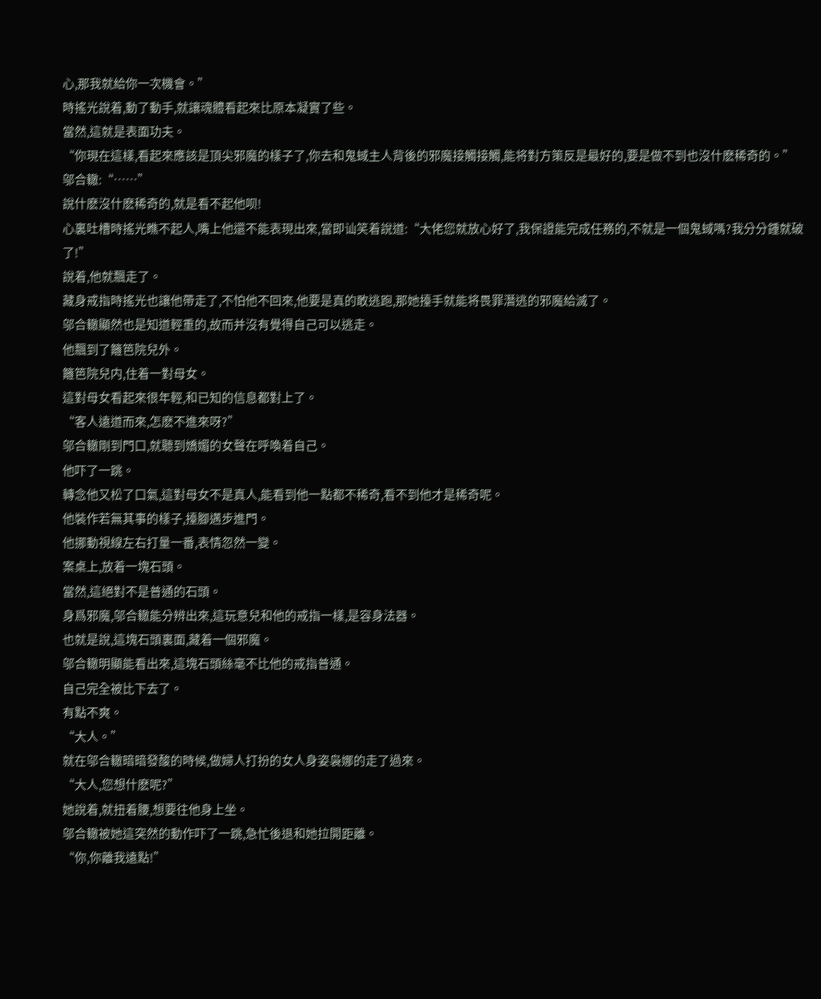心,那我就給你一次機會。”
時搖光說着,動了動手,就讓魂體看起來比原本凝實了些。
當然,這就是表面功夫。
“你現在這樣,看起來應該是頂尖邪魔的樣子了,你去和鬼蜮主人背後的邪魔接觸接觸,能将對方策反是最好的,要是做不到也沒什麽稀奇的。”
邬合轍:“……”
說什麽沒什麽稀奇的,就是看不起他呗!
心裏吐槽時搖光瞧不起人,嘴上他還不能表現出來,當即讪笑着說道:“大佬您就放心好了,我保證能完成任務的,不就是一個鬼蜮嗎?我分分鍾就破了!”
說着,他就飄走了。
藏身戒指時搖光也讓他帶走了,不怕他不回來,他要是真的敢逃跑,那她擡手就能将畏罪潛逃的邪魔給滅了。
邬合轍顯然也是知道輕重的,故而并沒有覺得自己可以逃走。
他飄到了籬笆院兒外。
籬笆院兒内,住着一對母女。
這對母女看起來很年輕,和已知的信息都對上了。
“客人遠道而來,怎麽不進來呀?”
邬合轍剛到門口,就聽到嬌媚的女聲在呼喚着自己。
他吓了一跳。
轉念他又松了口氣,這對母女不是真人,能看到他一點都不稀奇,看不到他才是稀奇呢。
他裝作若無其事的樣子,擡腳邁步進門。
他挪動視線左右打量一番,表情忽然一變。
案桌上,放着一塊石頭。
當然,這絕對不是普通的石頭。
身爲邪魔,邬合轍能分辨出來,這玩意兒和他的戒指一樣,是容身法器。
也就是說,這塊石頭裏面,藏着一個邪魔。
邬合轍明顯能看出來,這塊石頭絲毫不比他的戒指普通。
自己完全被比下去了。
有點不爽。
“大人。”
就在邬合轍暗暗發酸的時候,做婦人打扮的女人身姿袅娜的走了過來。
“大人,您想什麽呢?”
她說着,就扭着腰,想要往他身上坐。
邬合轍被她這突然的動作吓了一跳,急忙後退和她拉開距離。
“你,你離我遠點!”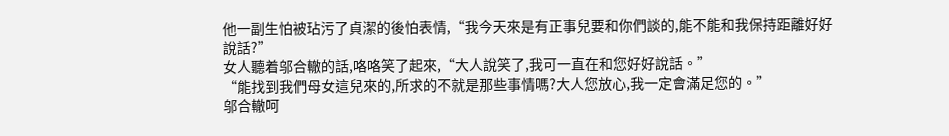他一副生怕被玷污了貞潔的後怕表情,“我今天來是有正事兒要和你們談的,能不能和我保持距離好好說話?”
女人聽着邬合轍的話,咯咯笑了起來,“大人說笑了,我可一直在和您好好說話。”
“能找到我們母女這兒來的,所求的不就是那些事情嗎?大人您放心,我一定會滿足您的。”
邬合轍呵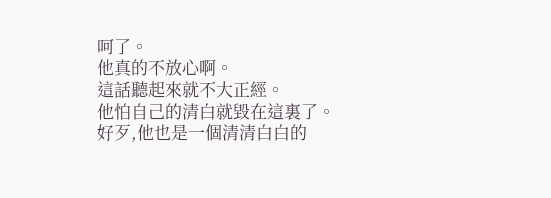呵了。
他真的不放心啊。
這話聽起來就不大正經。
他怕自己的清白就毀在這裏了。
好歹,他也是一個清清白白的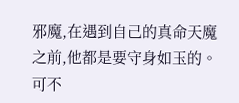邪魔,在遇到自己的真命天魔之前,他都是要守身如玉的。
可不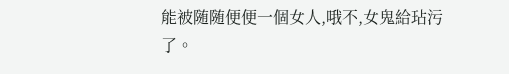能被随随便便一個女人,哦不,女鬼給玷污了。